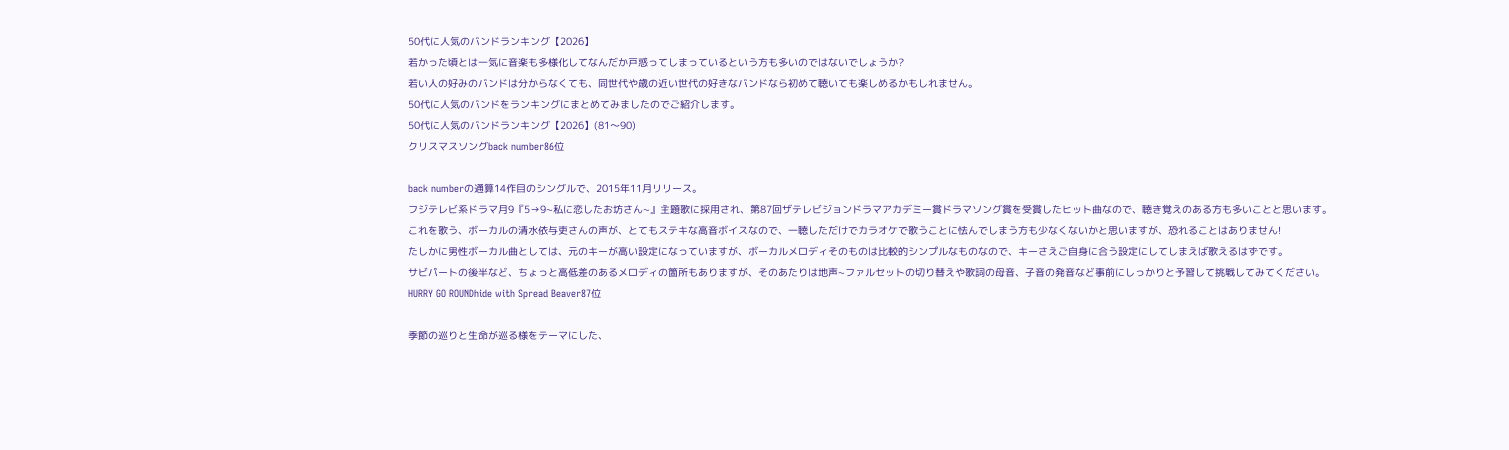50代に人気のバンドランキング【2026】
若かった頃とは一気に音楽も多様化してなんだか戸惑ってしまっているという方も多いのではないでしょうか?
若い人の好みのバンドは分からなくても、同世代や歳の近い世代の好きなバンドなら初めて聴いても楽しめるかもしれません。
50代に人気のバンドをランキングにまとめてみましたのでご紹介します。
50代に人気のバンドランキング【2026】(81〜90)
クリスマスソングback number86位

back numberの通算14作目のシングルで、2015年11月リリース。
フジテレビ系ドラマ月9『5→9~私に恋したお坊さん~』主題歌に採用され、第87回ザテレビジョンドラマアカデミー賞ドラマソング賞を受賞したヒット曲なので、聴き覚えのある方も多いことと思います。
これを歌う、ボーカルの清水依与吏さんの声が、とてもステキな高音ボイスなので、一聴しただけでカラオケで歌うことに怯んでしまう方も少なくないかと思いますが、恐れることはありません!
たしかに男性ボーカル曲としては、元のキーが高い設定になっていますが、ボーカルメロディそのものは比較的シンプルなものなので、キーさえご自身に合う設定にしてしまえば歌えるはずです。
サビパートの後半など、ちょっと高低差のあるメロディの箇所もありますが、そのあたりは地声~ファルセットの切り替えや歌詞の母音、子音の発音など事前にしっかりと予習して挑戦してみてください。
HURRY GO ROUNDhide with Spread Beaver87位

季節の巡りと生命が巡る様をテーマにした、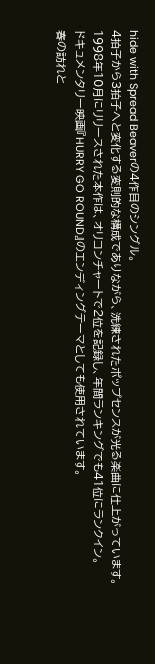hide with Spread Beaverの4作目のシングル。
4拍子から3拍子へと変化する変則的な構成でありながら、洗練されたポップセンスが光る楽曲に仕上がっています。
1998年10月にリリースされた本作は、オリコンチャートで2位を記録し、年間ランキングでも41位にランクイン。
ドキュメンタリー映画『HURRY GO ROUND』のエンディングテーマとしても使用されています。
春の訪れと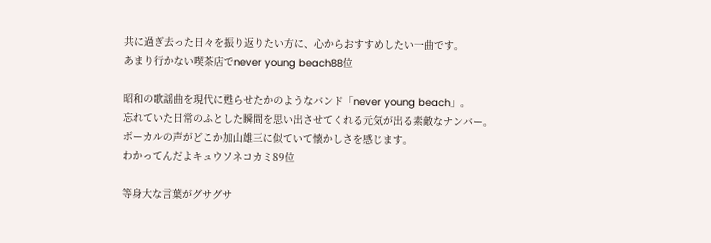共に過ぎ去った日々を振り返りたい方に、心からおすすめしたい一曲です。
あまり行かない喫茶店でnever young beach88位

昭和の歌謡曲を現代に甦らせたかのようなバンド「never young beach」。
忘れていた日常のふとした瞬間を思い出させてくれる元気が出る素敵なナンバー。
ボーカルの声がどこか加山雄三に似ていて懐かしさを感じます。
わかってんだよキュウソネコカミ89位

等身大な言葉がグサグサ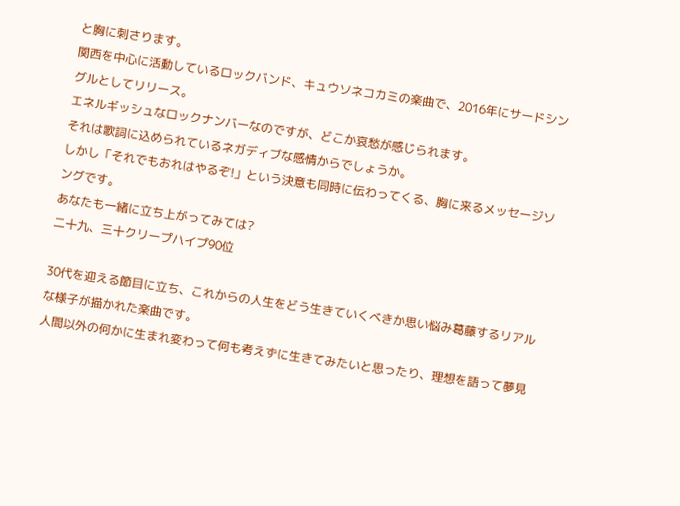と胸に刺さります。
関西を中心に活動しているロックバンド、キュウソネコカミの楽曲で、2016年にサードシングルとしてリリース。
エネルギッシュなロックナンバーなのですが、どこか哀愁が感じられます。
それは歌詞に込められているネガディブな感情からでしょうか。
しかし「それでもおれはやるぞ!」という決意も同時に伝わってくる、胸に来るメッセージソングです。
あなたも一緒に立ち上がってみては?
二十九、三十クリープハイプ90位

30代を迎える節目に立ち、これからの人生をどう生きていくべきか思い悩み葛藤するリアルな様子が描かれた楽曲です。
人間以外の何かに生まれ変わって何も考えずに生きてみたいと思ったり、理想を語って夢見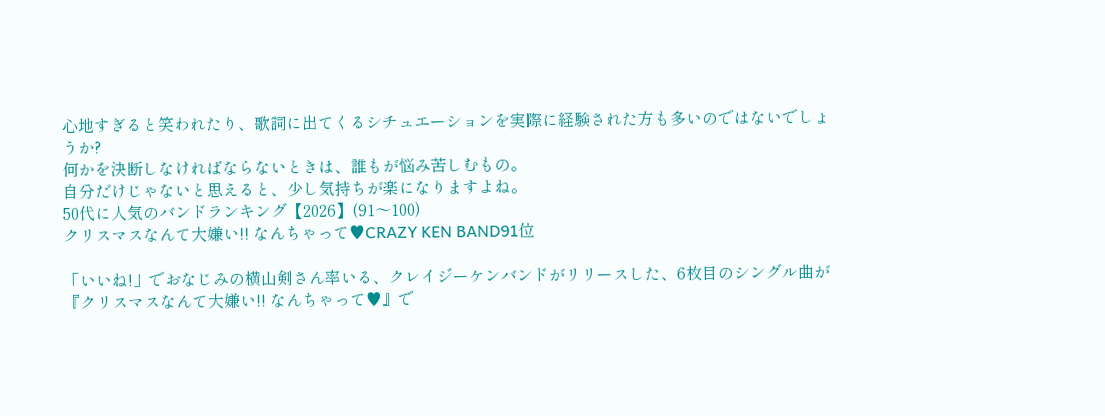心地すぎると笑われたり、歌詞に出てくるシチュエーションを実際に経験された方も多いのではないでしょうか?
何かを決断しなければならないときは、誰もが悩み苦しむもの。
自分だけじゃないと思えると、少し気持ちが楽になりますよね。
50代に人気のバンドランキング【2026】(91〜100)
クリスマスなんて大嫌い!! なんちゃって♥CRAZY KEN BAND91位

「いいね!」でおなじみの横山剣さん率いる、クレイジーケンバンドがリリースした、6枚目のシングル曲が『クリスマスなんて大嫌い!! なんちゃって♥』で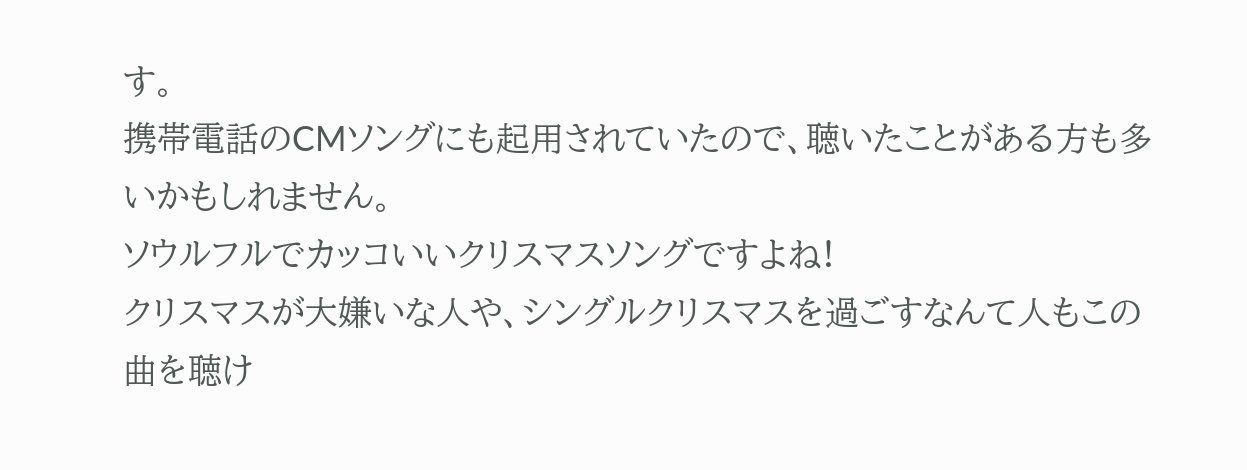す。
携帯電話のCMソングにも起用されていたので、聴いたことがある方も多いかもしれません。
ソウルフルでカッコいいクリスマスソングですよね!
クリスマスが大嫌いな人や、シングルクリスマスを過ごすなんて人もこの曲を聴け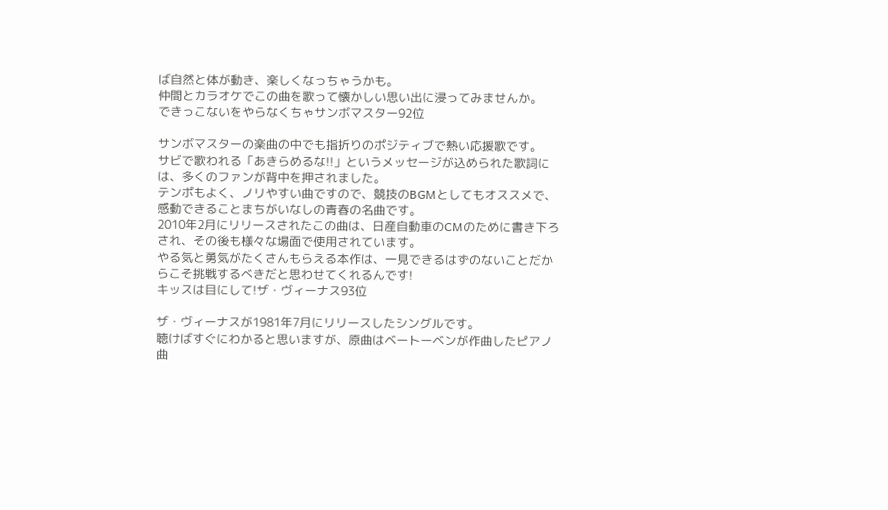ば自然と体が動き、楽しくなっちゃうかも。
仲間とカラオケでこの曲を歌って懐かしい思い出に浸ってみませんか。
できっこないをやらなくちゃサンボマスター92位

サンボマスターの楽曲の中でも指折りのポジティブで熱い応援歌です。
サビで歌われる「あきらめるな!!」というメッセージが込められた歌詞には、多くのファンが背中を押されました。
テンポもよく、ノリやすい曲ですので、競技のBGMとしてもオススメで、感動できることまちがいなしの青春の名曲です。
2010年2月にリリースされたこの曲は、日産自動車のCMのために書き下ろされ、その後も様々な場面で使用されています。
やる気と勇気がたくさんもらえる本作は、一見できるはずのないことだからこそ挑戦するべきだと思わせてくれるんです!
キッスは目にして!ザ・ヴィーナス93位

ザ・ヴィーナスが1981年7月にリリースしたシングルです。
聴けばすぐにわかると思いますが、原曲はベートーベンが作曲したピアノ曲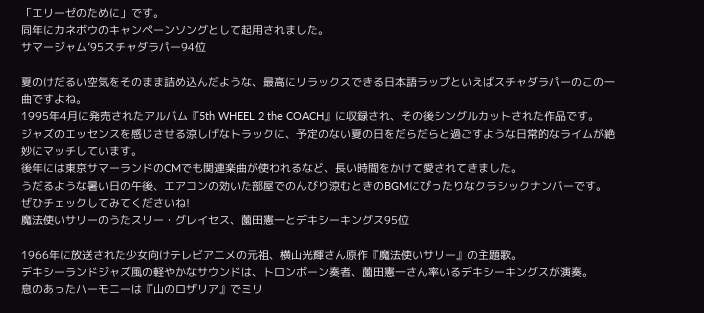「エリーゼのために」です。
同年にカネボウのキャンペーンソングとして起用されました。
サマージャム’95スチャダラパー94位

夏のけだるい空気をそのまま詰め込んだような、最高にリラックスできる日本語ラップといえばスチャダラパーのこの一曲ですよね。
1995年4月に発売されたアルバム『5th WHEEL 2 the COACH』に収録され、その後シングルカットされた作品です。
ジャズのエッセンスを感じさせる涼しげなトラックに、予定のない夏の日をだらだらと過ごすような日常的なライムが絶妙にマッチしています。
後年には東京サマーランドのCMでも関連楽曲が使われるなど、長い時間をかけて愛されてきました。
うだるような暑い日の午後、エアコンの効いた部屋でのんびり涼むときのBGMにぴったりなクラシックナンバーです。
ぜひチェックしてみてくださいね!
魔法使いサリーのうたスリー・グレイセス、薗田憲一とデキシーキングス95位

1966年に放送された少女向けテレビアニメの元祖、横山光輝さん原作『魔法使いサリー』の主題歌。
デキシーランドジャズ風の軽やかなサウンドは、トロンボーン奏者、薗田憲一さん率いるデキシーキングスが演奏。
息のあったハーモニーは『山のロザリア』でミリ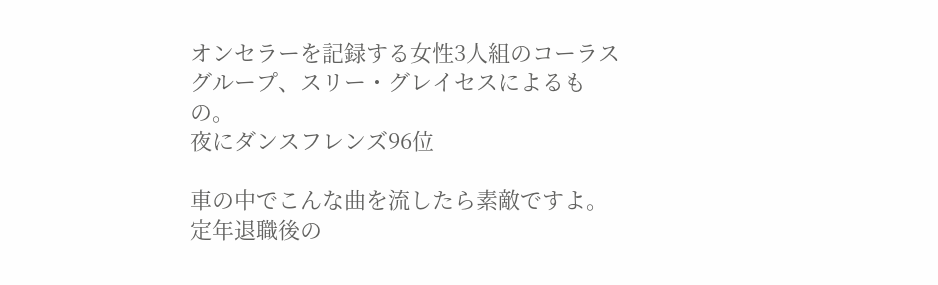オンセラーを記録する女性3人組のコーラスグループ、スリー・グレイセスによるもの。
夜にダンスフレンズ96位

車の中でこんな曲を流したら素敵ですよ。
定年退職後の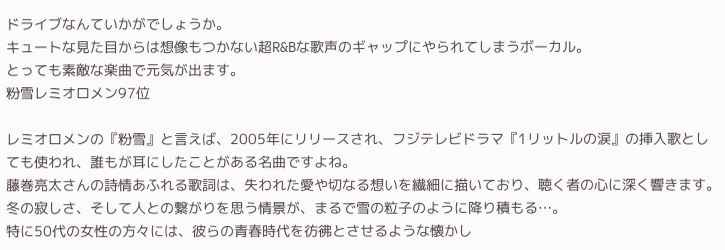ドライブなんていかがでしょうか。
キュートな見た目からは想像もつかない超R&Bな歌声のギャップにやられてしまうボーカル。
とっても素敵な楽曲で元気が出ます。
粉雪レミオロメン97位

レミオロメンの『粉雪』と言えば、2005年にリリースされ、フジテレビドラマ『1リットルの涙』の挿入歌としても使われ、誰もが耳にしたことがある名曲ですよね。
藤巻亮太さんの詩情あふれる歌詞は、失われた愛や切なる想いを繊細に描いており、聴く者の心に深く響きます。
冬の寂しさ、そして人との繋がりを思う情景が、まるで雪の粒子のように降り積もる…。
特に50代の女性の方々には、彼らの青春時代を彷彿とさせるような懐かし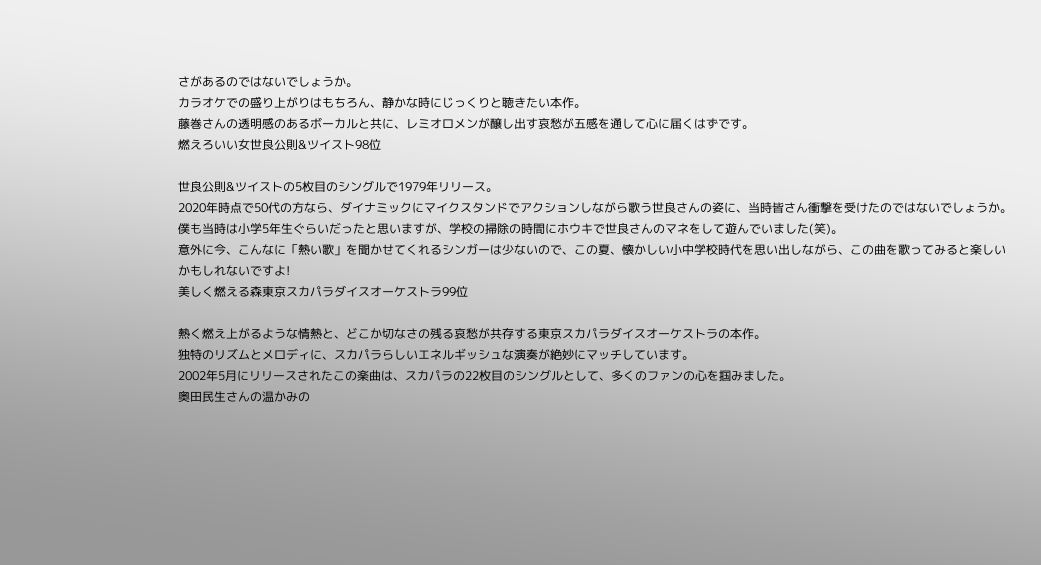さがあるのではないでしょうか。
カラオケでの盛り上がりはもちろん、静かな時にじっくりと聴きたい本作。
藤巻さんの透明感のあるボーカルと共に、レミオロメンが醸し出す哀愁が五感を通して心に届くはずです。
燃えろいい女世良公則&ツイスト98位

世良公則&ツイストの5枚目のシングルで1979年リリース。
2020年時点で50代の方なら、ダイナミックにマイクスタンドでアクションしながら歌う世良さんの姿に、当時皆さん衝撃を受けたのではないでしょうか。
僕も当時は小学5年生ぐらいだったと思いますが、学校の掃除の時間にホウキで世良さんのマネをして遊んでいました(笑)。
意外に今、こんなに「熱い歌」を聞かせてくれるシンガーは少ないので、この夏、懐かしい小中学校時代を思い出しながら、この曲を歌ってみると楽しいかもしれないですよ!
美しく燃える森東京スカパラダイスオーケストラ99位

熱く燃え上がるような情熱と、どこか切なさの残る哀愁が共存する東京スカパラダイスオーケストラの本作。
独特のリズムとメロディに、スカパラらしいエネルギッシュな演奏が絶妙にマッチしています。
2002年5月にリリースされたこの楽曲は、スカパラの22枚目のシングルとして、多くのファンの心を掴みました。
奥田民生さんの温かみの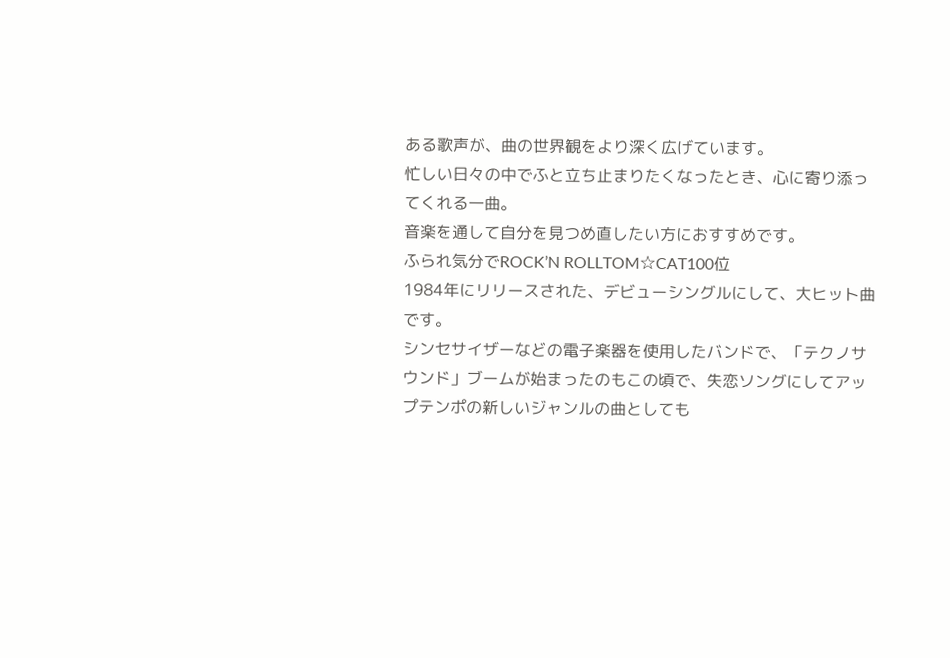ある歌声が、曲の世界観をより深く広げています。
忙しい日々の中でふと立ち止まりたくなったとき、心に寄り添ってくれる一曲。
音楽を通して自分を見つめ直したい方におすすめです。
ふられ気分でROCK’N ROLLTOM☆CAT100位
1984年にリリースされた、デビューシングルにして、大ヒット曲です。
シンセサイザーなどの電子楽器を使用したバンドで、「テクノサウンド」ブームが始まったのもこの頃で、失恋ソングにしてアップテンポの新しいジャンルの曲としても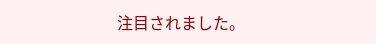注目されました。